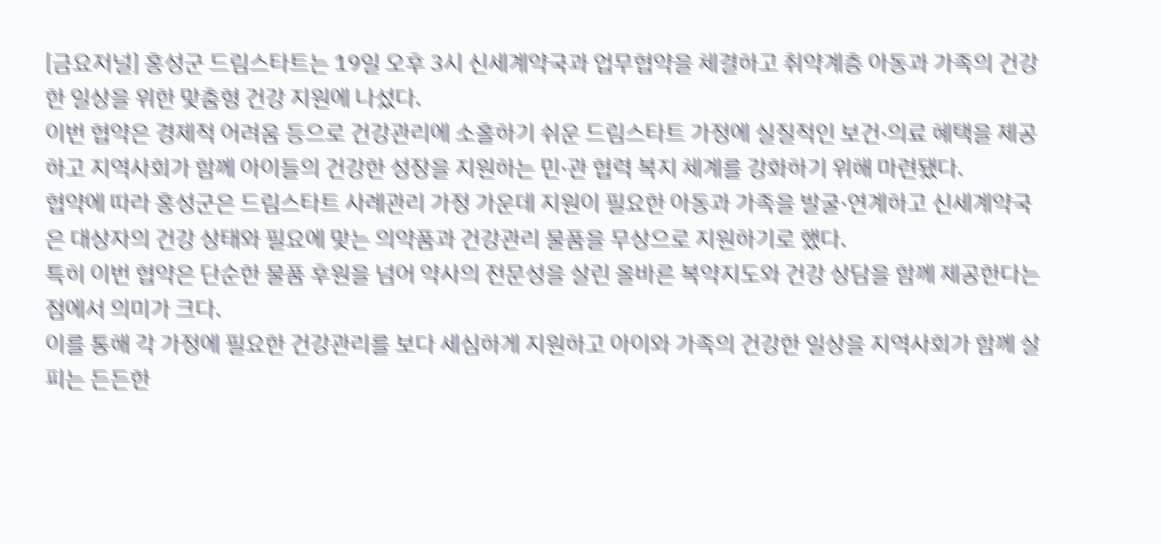[금요저널] 홍성군 드림스타트는 19일 오후 3시 신세계약국과 업무협약을 체결하고 취약계층 아동과 가족의 건강한 일상을 위한 맞춤형 건강 지원에 나섰다.
이번 협약은 경제적 어려움 등으로 건강관리에 소홀하기 쉬운 드림스타트 가정에 실질적인 보건·의료 혜택을 제공하고 지역사회가 함께 아이들의 건강한 성장을 지원하는 민·관 협력 복지 체계를 강화하기 위해 마련됐다.
협약에 따라 홍성군은 드림스타트 사례관리 가정 가운데 지원이 필요한 아동과 가족을 발굴·연계하고 신세계약국은 대상자의 건강 상태와 필요에 맞는 의약품과 건강관리 물품을 무상으로 지원하기로 했다.
특히 이번 협약은 단순한 물품 후원을 넘어 약사의 전문성을 살린 올바른 복약지도와 건강 상담을 함께 제공한다는 점에서 의미가 크다.
이를 통해 각 가정에 필요한 건강관리를 보다 세심하게 지원하고 아이와 가족의 건강한 일상을 지역사회가 함께 살피는 든든한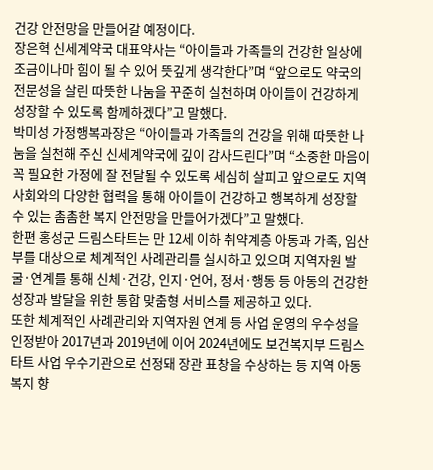건강 안전망을 만들어갈 예정이다.
장은혁 신세계약국 대표약사는 “아이들과 가족들의 건강한 일상에 조금이나마 힘이 될 수 있어 뜻깊게 생각한다”며 “앞으로도 약국의 전문성을 살린 따뜻한 나눔을 꾸준히 실천하며 아이들이 건강하게 성장할 수 있도록 함께하겠다”고 말했다.
박미성 가정행복과장은 “아이들과 가족들의 건강을 위해 따뜻한 나눔을 실천해 주신 신세계약국에 깊이 감사드린다”며 “소중한 마음이 꼭 필요한 가정에 잘 전달될 수 있도록 세심히 살피고 앞으로도 지역사회와의 다양한 협력을 통해 아이들이 건강하고 행복하게 성장할 수 있는 촘촘한 복지 안전망을 만들어가겠다”고 말했다.
한편 홍성군 드림스타트는 만 12세 이하 취약계층 아동과 가족, 임산부를 대상으로 체계적인 사례관리를 실시하고 있으며 지역자원 발굴·연계를 통해 신체·건강, 인지·언어, 정서·행동 등 아동의 건강한 성장과 발달을 위한 통합 맞춤형 서비스를 제공하고 있다.
또한 체계적인 사례관리와 지역자원 연계 등 사업 운영의 우수성을 인정받아 2017년과 2019년에 이어 2024년에도 보건복지부 드림스타트 사업 우수기관으로 선정돼 장관 표창을 수상하는 등 지역 아동복지 향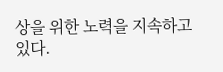상을 위한 노력을 지속하고 있다.